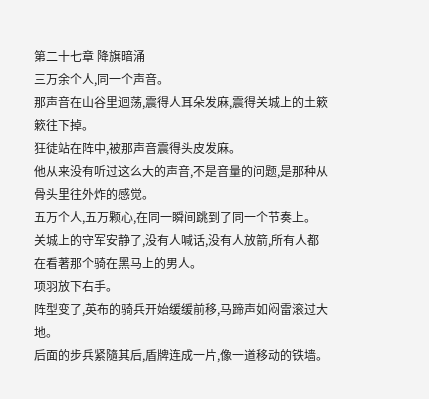第二十七章 降旗暗涌
三万余个人,同一个声音。
那声音在山谷里迴荡,震得人耳朵发麻,震得关城上的土簌簌往下掉。
狂徒站在阵中,被那声音震得头皮发麻。
他从来没有听过这么大的声音,不是音量的问题,是那种从骨头里往外炸的感觉。
五万个人,五万颗心,在同一瞬间跳到了同一个节奏上。
关城上的守军安静了,没有人喊话,没有人放箭,所有人都在看著那个骑在黑马上的男人。
项羽放下右手。
阵型变了,英布的骑兵开始缓缓前移,马蹄声如闷雷滚过大地。
后面的步兵紧隨其后,盾牌连成一片,像一道移动的铁墙。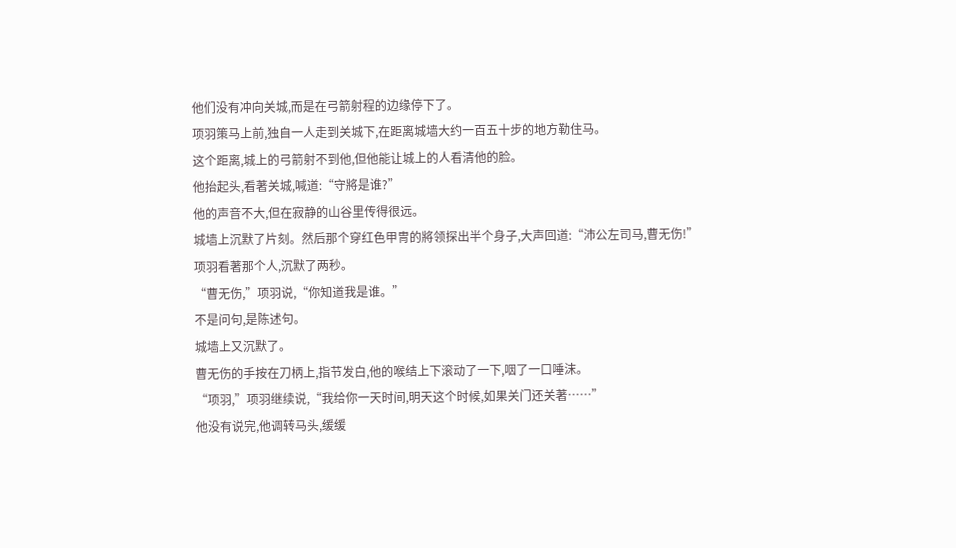他们没有冲向关城,而是在弓箭射程的边缘停下了。
项羽策马上前,独自一人走到关城下,在距离城墙大约一百五十步的地方勒住马。
这个距离,城上的弓箭射不到他,但他能让城上的人看清他的脸。
他抬起头,看著关城,喊道:“守將是谁?”
他的声音不大,但在寂静的山谷里传得很远。
城墙上沉默了片刻。然后那个穿红色甲冑的將领探出半个身子,大声回道:“沛公左司马,曹无伤!”
项羽看著那个人,沉默了两秒。
“曹无伤,”项羽说,“你知道我是谁。”
不是问句,是陈述句。
城墙上又沉默了。
曹无伤的手按在刀柄上,指节发白,他的喉结上下滚动了一下,咽了一口唾沫。
“项羽,”项羽继续说,“我给你一天时间,明天这个时候,如果关门还关著……”
他没有说完,他调转马头,缓缓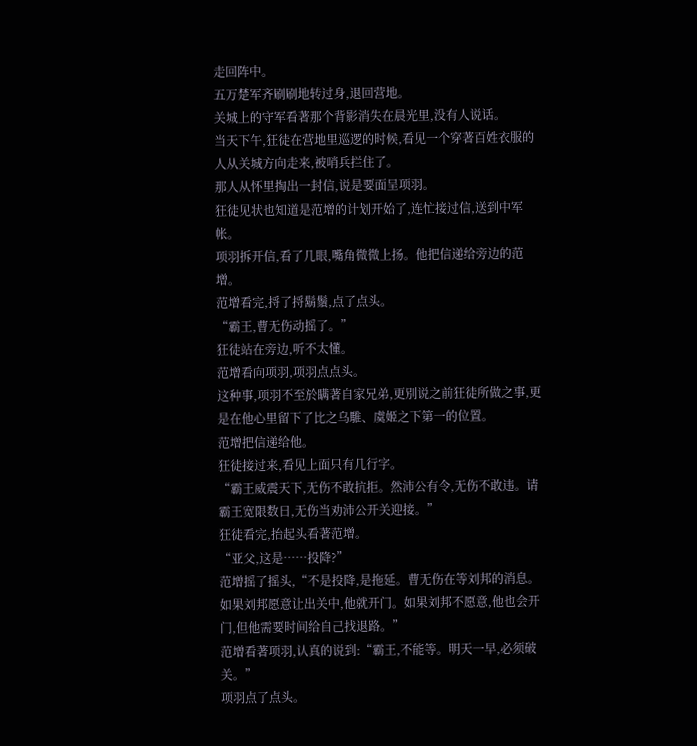走回阵中。
五万楚军齐刷刷地转过身,退回营地。
关城上的守军看著那个背影消失在晨光里,没有人说话。
当天下午,狂徒在营地里巡逻的时候,看见一个穿著百姓衣服的人从关城方向走来,被哨兵拦住了。
那人从怀里掏出一封信,说是要面呈项羽。
狂徒见状也知道是范增的计划开始了,连忙接过信,送到中军帐。
项羽拆开信,看了几眼,嘴角微微上扬。他把信递给旁边的范增。
范增看完,捋了捋鬍鬚,点了点头。
“霸王,曹无伤动摇了。”
狂徒站在旁边,听不太懂。
范增看向项羽,项羽点点头。
这种事,项羽不至於瞒著自家兄弟,更別说之前狂徒所做之事,更是在他心里留下了比之乌騅、虞姬之下第一的位置。
范增把信递给他。
狂徒接过来,看见上面只有几行字。
“霸王威震天下,无伤不敢抗拒。然沛公有令,无伤不敢违。请霸王宽限数日,无伤当劝沛公开关迎接。”
狂徒看完,抬起头看著范增。
“亚父,这是……投降?”
范增摇了摇头,“不是投降,是拖延。曹无伤在等刘邦的消息。如果刘邦愿意让出关中,他就开门。如果刘邦不愿意,他也会开门,但他需要时间给自己找退路。”
范增看著项羽,认真的说到:“霸王,不能等。明天一早,必须破关。”
项羽点了点头。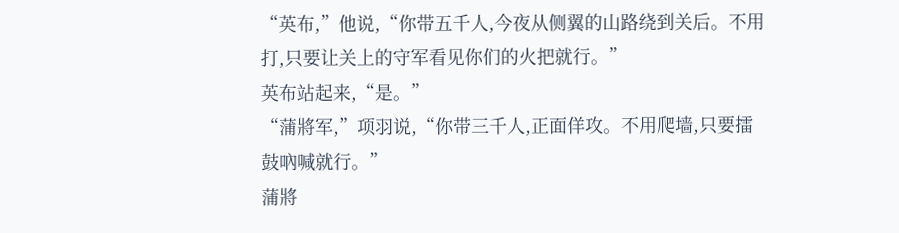“英布,”他说,“你带五千人,今夜从侧翼的山路绕到关后。不用打,只要让关上的守军看见你们的火把就行。”
英布站起来,“是。”
“蒲將军,”项羽说,“你带三千人,正面佯攻。不用爬墙,只要擂鼓吶喊就行。”
蒲將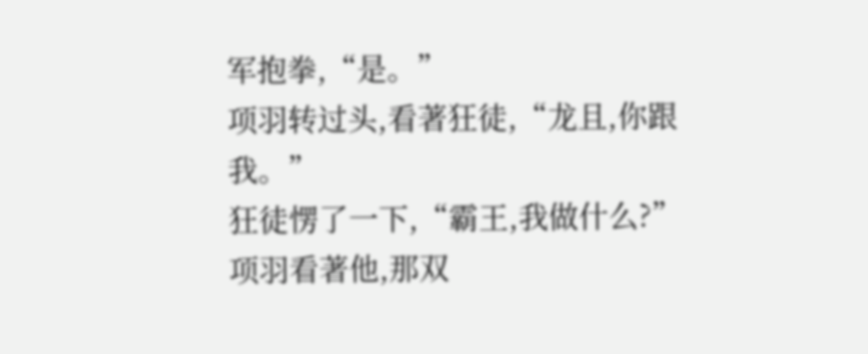军抱拳,“是。”
项羽转过头,看著狂徒,“龙且,你跟我。”
狂徒愣了一下,“霸王,我做什么?”
项羽看著他,那双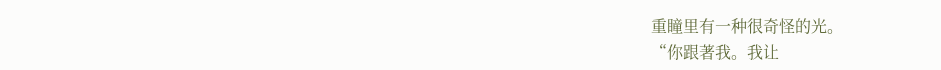重瞳里有一种很奇怪的光。
“你跟著我。我让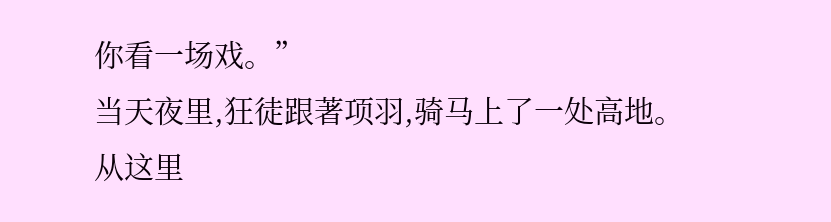你看一场戏。”
当天夜里,狂徒跟著项羽,骑马上了一处高地。
从这里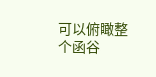可以俯瞰整个函谷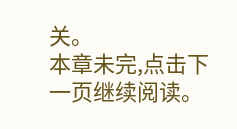关。
本章未完,点击下一页继续阅读。